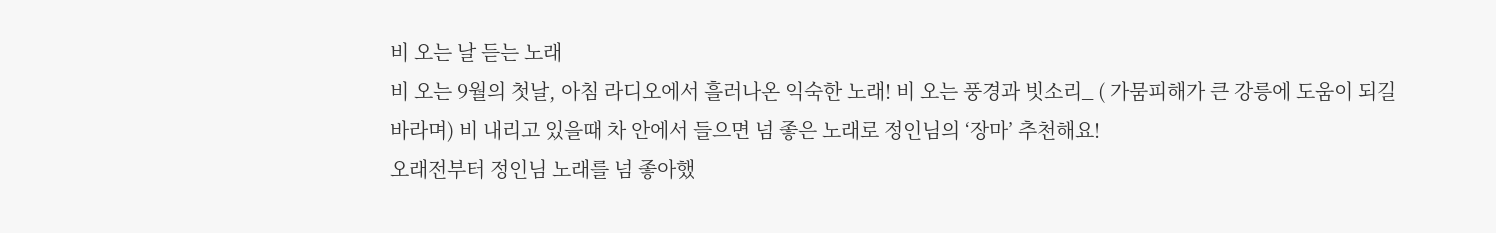비 오는 날 듣는 노래
비 오는 9월의 첫날, 아침 라디오에서 흘러나온 익숙한 노래! 비 오는 풍경과 빗소리_ ( 가뭄피해가 큰 강릉에 도움이 되길 바라며) 비 내리고 있을때 차 안에서 들으면 넘 좋은 노래로 정인님의 ‘장마’ 추천해요!
오래전부터 정인님 노래를 넘 좋아했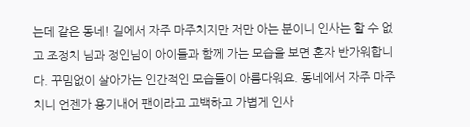는데 같은 동네! 길에서 자주 마주치지만 저만 아는 분이니 인사는 할 수 없고 조정치 님과 정인님이 아이들과 함께 가는 모습을 보면 혼자 반가워합니다. 꾸밈없이 살아가는 인간적인 모습들이 아름다워요. 동네에서 자주 마주치니 언젠가 용기내어 팬이라고 고백하고 가볍게 인사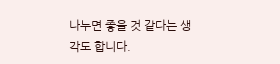나누면 좋을 것 같다는 생각도 합니다.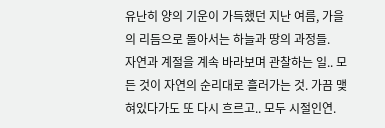유난히 양의 기운이 가득했던 지난 여름, 가을의 리듬으로 돌아서는 하늘과 땅의 과정들.
자연과 계절을 계속 바라보며 관찰하는 일.. 모든 것이 자연의 순리대로 흘러가는 것. 가끔 맺혀있다가도 또 다시 흐르고.. 모두 시절인연.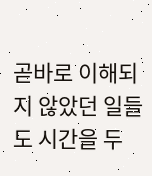곧바로 이해되지 않았던 일들도 시간을 두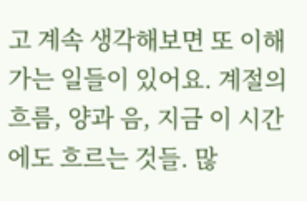고 계속 생각해보면 또 이해가는 일들이 있어요. 계절의 흐름, 양과 음, 지금 이 시간에도 흐르는 것들. 많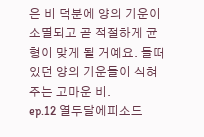은 비 덕분에 양의 기운이 소멸되고 곧 적절하게 균형이 맞게 될 거예요. 들떠있던 양의 기운들이 식혀주는 고마운 비.
ep.12 열두달에피소드